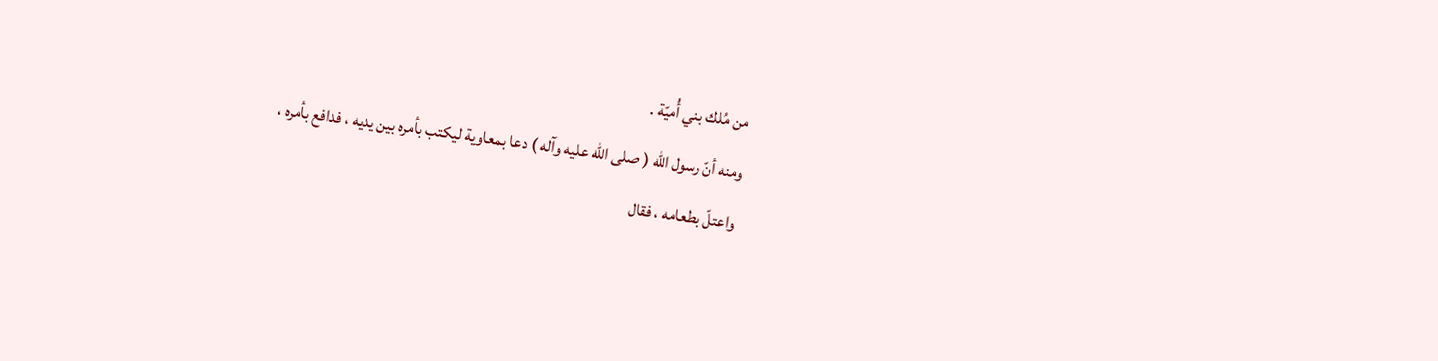من مُلك بني أُميّة .
ومنه أنّ رسول الله ( صلى الله عليه وآله ) دعا بمعاوية ليكتب بأمره بين يديه ، فدافع بأمره ،
واعتلّ بطعامه ، فقال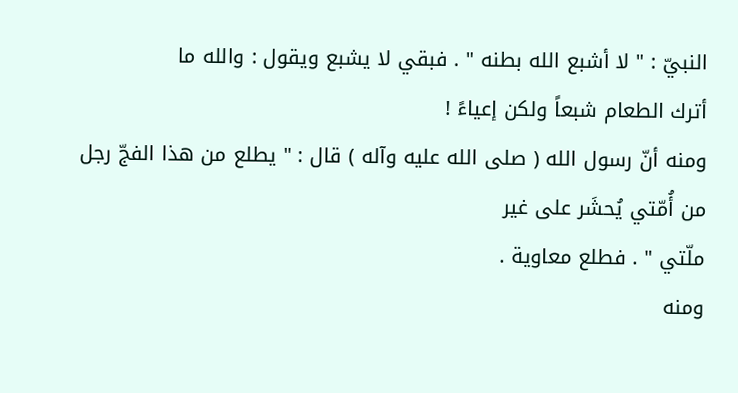النبيّ : " لا أشبع الله بطنه " . فبقي لا يشبع ويقول : والله ما
أترك الطعام شبعاً ولكن إعياءً !
ومنه أنّ رسول الله ( صلى الله عليه وآله ) قال : " يطلع من هذا الفجّ رجل من أُمّتي يُحشَر على غير
ملّتي " . فطلع معاوية .
ومنه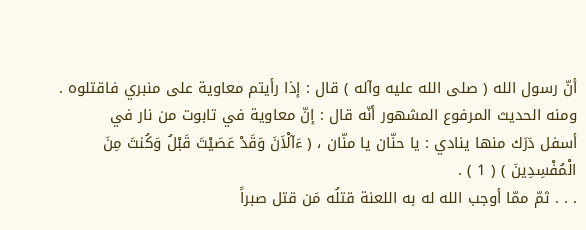أنّ رسول الله ( صلى الله عليه وآله ) قال : إذا رأيتم معاوية على منبري فاقتلوه .
ومنه الحديث المرفوع المشهور أنّه قال : إنّ معاوية في تابوت من نار في
أسفل دَرَك منها ينادي : يا حنّان يا منّان ، ( ءَآلْاَنَ وَقَدْ عَصَيْتَ قَبْلُ وَكُنتَ مِنَ
الْمُفْسِدِينَ ) ( 1 ) .
. . . ثمّ ممّا أوجب الله له به اللعنة قتلُه مَن قتل صبراً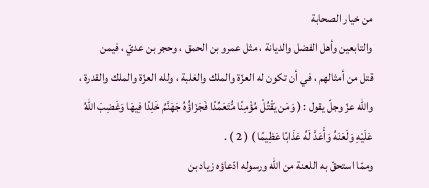من خيار الصحابة
والتابعين وأهل الفضل والديانة ، مثل عمرو بن الحمق ، وحجر بن عديّ ، فيمن
قتل من أمثالهم ، في أن تكون له العزّة والملك والغلبة ، ولله العزّة والملك والقدرة ،
والله عزّ وجلّ يقول : ( وَمَن يَقْتُلْ مُؤْمِنًا مُّتَعَمِّدًا فَجَزَاؤُهُ جَهَنَّمُ خَلِدًا فِيهَا وَغَضِبَ اللهُ
عَلَيْهِ وَلَعَنَهُ وَأَعَدَّ لَهُ عَذَابًا عَظِيمًا ) ( 2 ) .
وممّا استحقّ به اللعنة من الله ورسوله ادّعاؤه زياد بن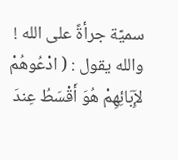سميّة جرأةً على الله !
والله يقول : ( ادْعُوهُمْ لإَِبَائِهِمْ هُوَ أَقْسَطُ عِندَ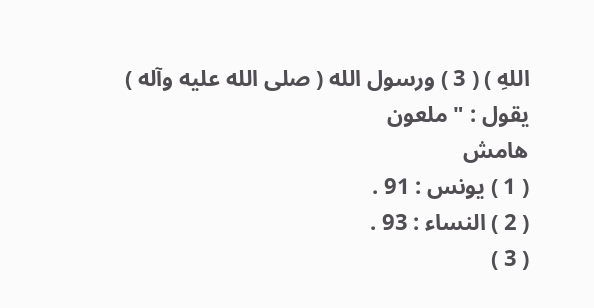اللهِ ) ( 3 ) ورسول الله ( صلى الله عليه وآله ) يقول : " ملعون
هامش
( 1 ) يونس : 91 .
( 2 ) النساء : 93 .
( 3 )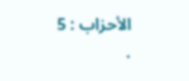الأحزاب : 5 .